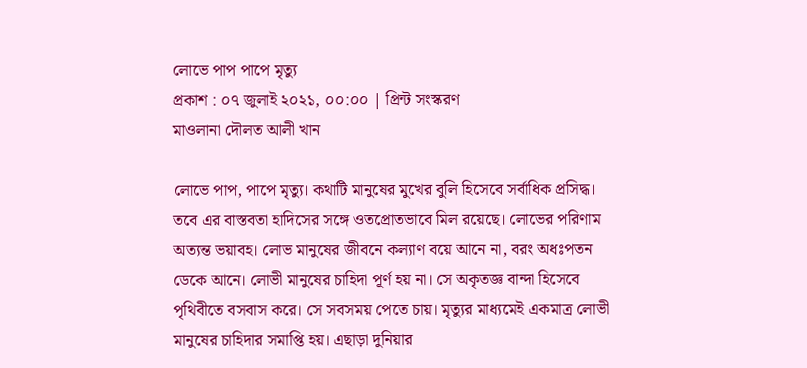লোভে পাপ পাপে মৃত্যু
প্রকাশ : ০৭ জুলাই ২০২১, ০০:০০ | প্রিন্ট সংস্করণ
মাওলানা দৌলত আলী খান

লোভে পাপ, পাপে মৃত্যু। কথাটি মানুষের মুখের বুলি হিসেবে সর্বাধিক প্রসিদ্ধ। তবে এর বাস্তবতা হাদিসের সঙ্গে ওতপ্রোতভাবে মিল রয়েছে। লোভের পরিণাম অত্যন্ত ভয়াবহ। লোভ মানুষের জীবনে কল্যাণ বয়ে আনে না, বরং অধঃপতন ডেকে আনে। লোভী মানুষের চাহিদা পূর্ণ হয় না। সে অকৃতজ্ঞ বান্দা হিসেবে পৃথিবীতে বসবাস করে। সে সবসময় পেতে চায়। মৃত্যুর মাধ্যমেই একমাত্র লোভী মানুষের চাহিদার সমাপ্তি হয়। এছাড়া দুনিয়ার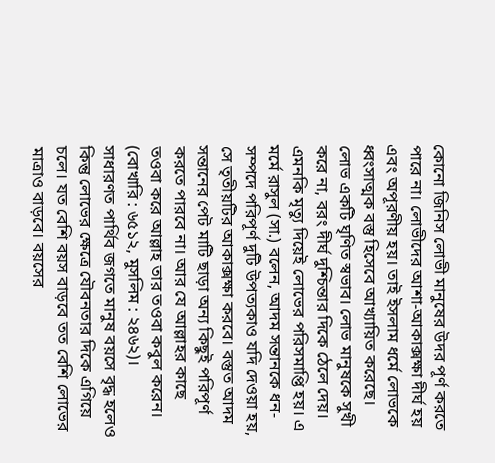কোনো জিনিস লোভী মানুষের উদর পূর্ণ করতে পারে না। লোভীদের আশা-আকাক্সক্ষা দীর্ঘ হয় এবং অপূরণীয় হয়। তাই ইসলাম ধর্মে লোভকে ধ্বংসাত্মক বস্তু হিসেবে আখ্যায়িত করেছে। লোভ একটি ঘৃণিত স্বভাব। লোভ মানুষকে সুখী করে না, বরং দীর্ঘ দুশ্চিন্তার দিকে ঠেলে দেয়। এমনকি মৃত্যু দিয়েই লোভের পরিসমাপ্তি হয়। এ মর্মে রাসুল (সা.) বলেন, আদম সন্তানকে ধন-সম্পদে পরিপূর্ণ দুটি উপত্যকাও যদি দেওয়া হয়, সে তৃতীয়টির আকাক্সক্ষা করবে। বস্তুত আদম সন্তানের পেট মাটি ছাড়া অন্য কিছুই পরিপূর্ণ করতে পারবে না। আর যে আল্লাহর কাছে তওবা করে আল্লাহ তার তওবা কবুল করেন। (বোখারি : ৬৫১২, মুসলিম : ২৪৬২)।
সাধারণত পার্থিব জগতে মানুষ বয়সে বৃদ্ধ হলেও কিন্তু লোভের ক্ষেত্রে যৌবনতার দিকে এগিয়ে চলে। যত বেশি বয়স বাড়বে তত বেশি লোভের মাত্রাও বাড়বে। বয়সের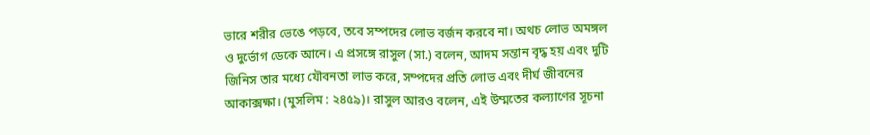ভারে শরীর ভেঙে পড়বে, তবে সম্পদের লোভ বর্জন করবে না। অথচ লোভ অমঙ্গল ও দুর্ভোগ ডেকে আনে। এ প্রসঙ্গে রাসুল (সা.) বলেন, আদম সন্তান বৃদ্ধ হয় এবং দুটি জিনিস তার মধ্যে যৌবনতা লাভ করে, সম্পদের প্রতি লোভ এবং দীর্ঘ জীবনের আকাক্সক্ষা। (মুসলিম : ২৪৫৯)। রাসুল আরও বলেন, এই উম্মতের কল্যাণের সূচনা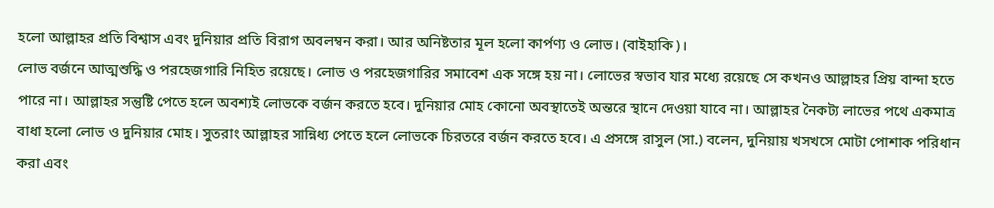হলো আল্লাহর প্রতি বিশ্বাস এবং দুনিয়ার প্রতি বিরাগ অবলম্বন করা। আর অনিষ্টতার মূল হলো কার্পণ্য ও লোভ। (বাইহাকি)।
লোভ বর্জনে আত্মশুদ্ধি ও পরহেজগারি নিহিত রয়েছে। লোভ ও পরহেজগারির সমাবেশ এক সঙ্গে হয় না। লোভের স্বভাব যার মধ্যে রয়েছে সে কখনও আল্লাহর প্রিয় বান্দা হতে পারে না। আল্লাহর সন্তুষ্টি পেতে হলে অবশ্যই লোভকে বর্জন করতে হবে। দুনিয়ার মোহ কোনো অবস্থাতেই অন্তরে স্থানে দেওয়া যাবে না। আল্লাহর নৈকট্য লাভের পথে একমাত্র বাধা হলো লোভ ও দুনিয়ার মোহ। সুতরাং আল্লাহর সান্নিধ্য পেতে হলে লোভকে চিরতরে বর্জন করতে হবে। এ প্রসঙ্গে রাসুল (সা.) বলেন, দুনিয়ায় খসখসে মোটা পোশাক পরিধান করা এবং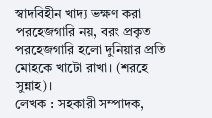স্বাদবিহীন খাদ্য ভক্ষণ করা পরহেজগারি নয়, বরং প্রকৃত পরহেজগারি হলো দুনিয়ার প্রতি মোহকে খাটো রাখা। (শরহে সুন্নাহ)।
লেখক : সহকারী সম্পাদক,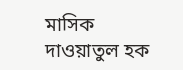মাসিক দাওয়াতুল হক